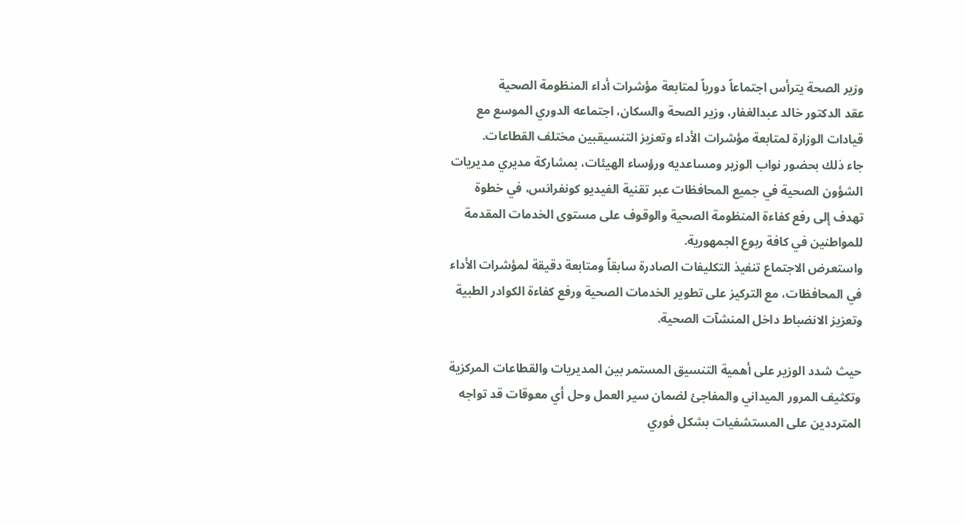وزير الصحة يترأس اجتماعاً دورياً لمتابعة مؤشرات أداء المنظومة الصحية
عقد الدكتور خالد عبدالغفار، وزير الصحة والسكان، اجتماعه الدوري الموسع مع قيادات الوزارة لمتابعة مؤشرات الأداء وتعزيز التنسيقبين مختلف القطاعات.
جاء ذلك بحضور نواب الوزير ومساعديه ورؤساء الهيئات، بمشاركة مديري مديريات الشؤون الصحية في جميع المحافظات عبر تقنية الفيديو كونفرانس، في خطوة تهدف إلى رفع كفاءة المنظومة الصحية والوقوف على مستوى الخدمات المقدمة للمواطنين في كافة ربوع الجمهورية.
واستعرض الاجتماع تنفيذ التكليفات الصادرة سابقاً ومتابعة دقيقة لمؤشرات الأداء في المحافظات، مع التركيز على تطوير الخدمات الصحية ورفع كفاءة الكوادر الطبية وتعزيز الانضباط داخل المنشآت الصحية.

حيث شدد الوزير على أهمية التنسيق المستمر بين المديريات والقطاعات المركزية وتكثيف المرور الميداني والمفاجئ لضمان سير العمل وحل أي معوقات قد تواجه المترددين على المستشفيات بشكل فوري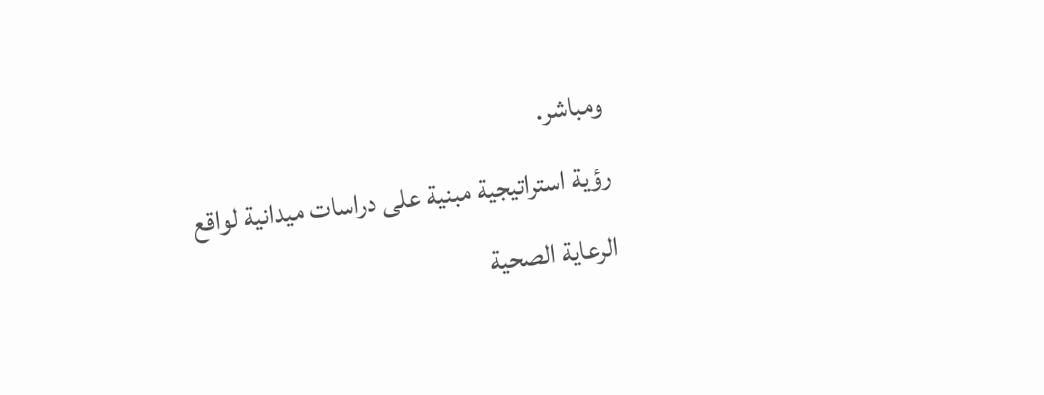ومباشر.
رؤية استراتيجية مبنية على دراسات ميدانية لواقع الرعاية الصحية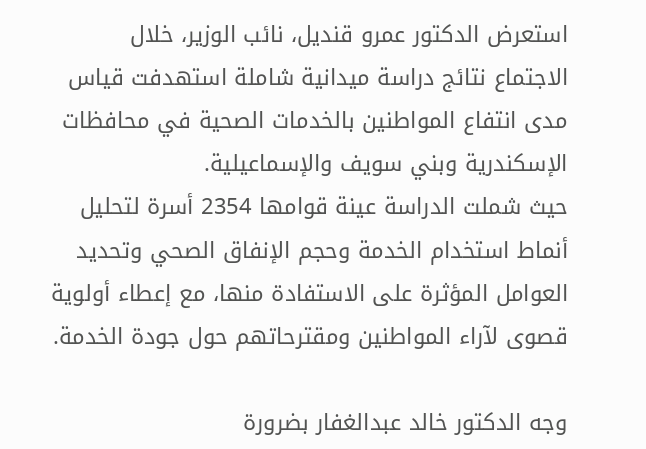استعرض الدكتور عمرو قنديل، نائب الوزير، خلال الاجتماع نتائج دراسة ميدانية شاملة استهدفت قياس مدى انتفاع المواطنين بالخدمات الصحية في محافظات الإسكندرية وبني سويف والإسماعيلية.
حيث شملت الدراسة عينة قوامها 2354 أسرة لتحليل أنماط استخدام الخدمة وحجم الإنفاق الصحي وتحديد العوامل المؤثرة على الاستفادة منها، مع إعطاء أولوية قصوى لآراء المواطنين ومقترحاتهم حول جودة الخدمة.

وجه الدكتور خالد عبدالغفار بضرورة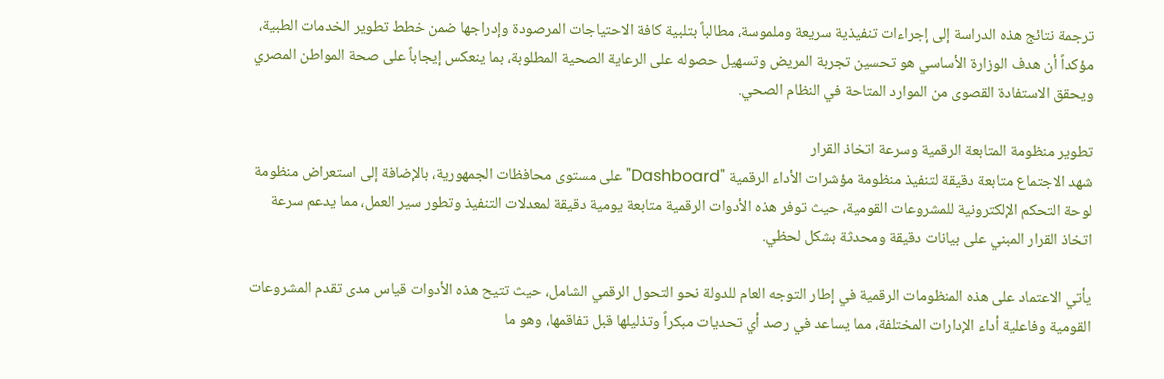ترجمة نتائج هذه الدراسة إلى إجراءات تنفيذية سريعة وملموسة، مطالباً بتلبية كافة الاحتياجات المرصودة وإدراجها ضمن خطط تطوير الخدمات الطبية، مؤكداً أن هدف الوزارة الأساسي هو تحسين تجربة المريض وتسهيل حصوله على الرعاية الصحية المطلوبة، بما ينعكس إيجاباً على صحة المواطن المصري ويحقق الاستفادة القصوى من الموارد المتاحة في النظام الصحي.

تطوير منظومة المتابعة الرقمية وسرعة اتخاذ القرار
شهد الاجتماع متابعة دقيقة لتنفيذ منظومة مؤشرات الأداء الرقمية "Dashboard" على مستوى محافظات الجمهورية، بالإضافة إلى استعراض منظومة لوحة التحكم الإلكترونية للمشروعات القومية، حيث توفر هذه الأدوات الرقمية متابعة يومية دقيقة لمعدلات التنفيذ وتطور سير العمل، مما يدعم سرعة اتخاذ القرار المبني على بيانات دقيقة ومحدثة بشكل لحظي.

يأتي الاعتماد على هذه المنظومات الرقمية في إطار التوجه العام للدولة نحو التحول الرقمي الشامل، حيث تتيح هذه الأدوات قياس مدى تقدم المشروعات القومية وفاعلية أداء الإدارات المختلفة، مما يساعد في رصد أي تحديات مبكراً وتذليلها قبل تفاقمها، وهو ما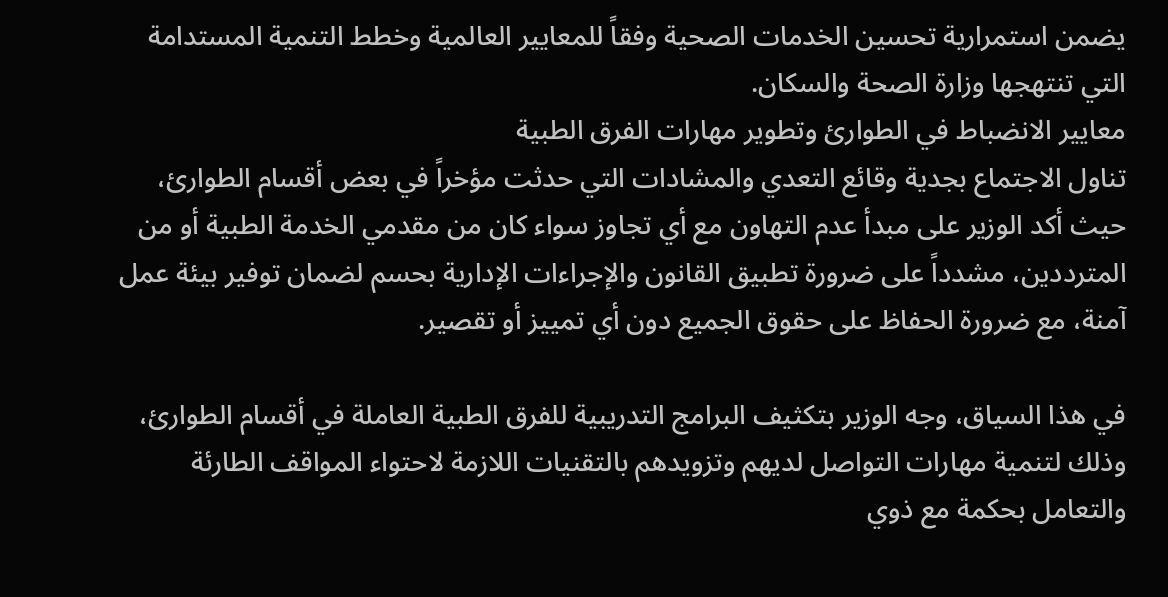يضمن استمرارية تحسين الخدمات الصحية وفقاً للمعايير العالمية وخطط التنمية المستدامة التي تنتهجها وزارة الصحة والسكان.
معايير الانضباط في الطوارئ وتطوير مهارات الفرق الطبية
تناول الاجتماع بجدية وقائع التعدي والمشادات التي حدثت مؤخراً في بعض أقسام الطوارئ، حيث أكد الوزير على مبدأ عدم التهاون مع أي تجاوز سواء كان من مقدمي الخدمة الطبية أو من المترددين، مشدداً على ضرورة تطبيق القانون والإجراءات الإدارية بحسم لضمان توفير بيئة عمل آمنة، مع ضرورة الحفاظ على حقوق الجميع دون أي تمييز أو تقصير.

في هذا السياق، وجه الوزير بتكثيف البرامج التدريبية للفرق الطبية العاملة في أقسام الطوارئ، وذلك لتنمية مهارات التواصل لديهم وتزويدهم بالتقنيات اللازمة لاحتواء المواقف الطارئة والتعامل بحكمة مع ذوي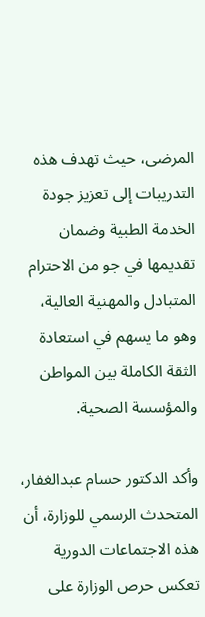المرضى، حيث تهدف هذه التدريبات إلى تعزيز جودة الخدمة الطبية وضمان تقديمها في جو من الاحترام المتبادل والمهنية العالية، وهو ما يسهم في استعادة الثقة الكاملة بين المواطن والمؤسسة الصحية.

وأكد الدكتور حسام عبدالغفار، المتحدث الرسمي للوزارة، أن هذه الاجتماعات الدورية تعكس حرص الوزارة على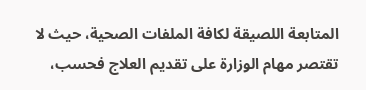المتابعة اللصيقة لكافة الملفات الصحية، حيث لا تقتصر مهام الوزارة على تقديم العلاج فحسب،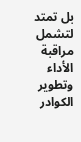بل تمتد لتشمل مراقبة الأداء وتطوير الكوادر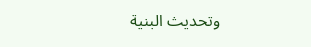وتحديث البنية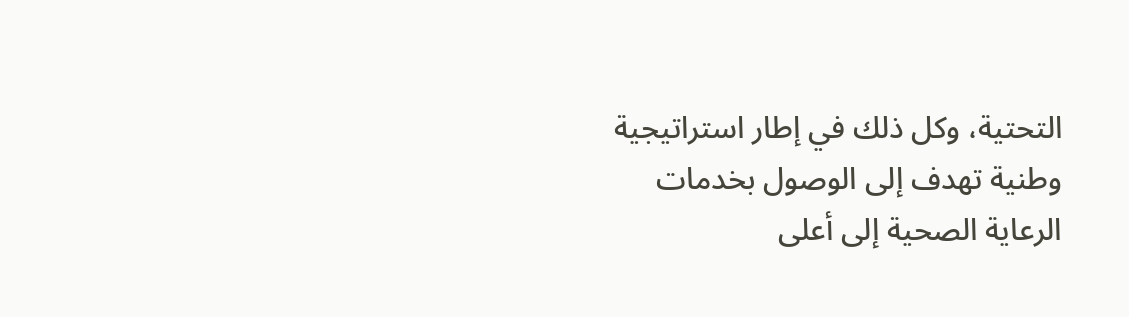التحتية، وكل ذلك في إطار استراتيجية وطنية تهدف إلى الوصول بخدمات الرعاية الصحية إلى أعلى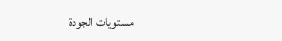مستويات الجودة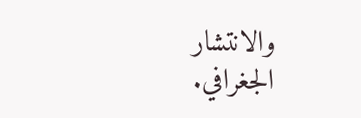والانتشار الجغرافي.